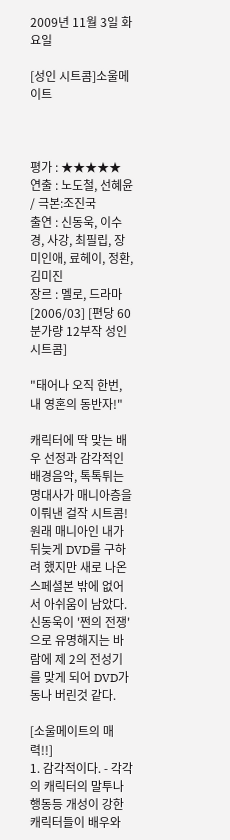2009년 11월 3일 화요일

[성인 시트콤]소울메이트



평가 : ★★★★★
연출 : 노도철, 선혜윤 / 극본:조진국
출연 : 신동욱, 이수경, 사강, 최필립, 장미인애, 료헤이, 정환, 김미진
장르 : 멜로, 드라마 [2006/03] [편당 60분가량 12부작 성인시트콤]

"태어나 오직 한번, 내 영혼의 동반자!"

캐릭터에 딱 맞는 배우 선정과 감각적인 배경음악, 톡톡튀는 명대사가 매니아층을 이뤄낸 걸작 시트콤!
원래 매니아인 내가 뒤늦게 DVD를 구하려 했지만 새로 나온 스페셜본 밖에 없어서 아쉬움이 남았다.
신동욱이 '쩐의 전쟁'으로 유명해지는 바람에 제 2의 전성기를 맞게 되어 DVD가 동나 버린것 같다.

[소울메이트의 매력!!]
1. 감각적이다. - 각각의 캐릭터의 말투나 행동등 개성이 강한 캐릭터들이 배우와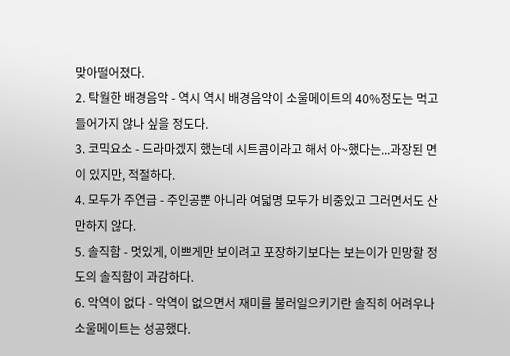맞아떨어졌다.
2. 탁월한 배경음악 - 역시 역시 배경음악이 소울메이트의 40%정도는 먹고 들어가지 않나 싶을 정도다.
3. 코믹요소 - 드라마겠지 했는데 시트콤이라고 해서 아~했다는...과장된 면이 있지만, 적절하다.
4. 모두가 주연급 - 주인공뿐 아니라 여덟명 모두가 비중있고 그러면서도 산만하지 않다.
5. 솔직함 - 멋있게, 이쁘게만 보이려고 포장하기보다는 보는이가 민망할 정도의 솔직함이 과감하다.
6. 악역이 없다 - 악역이 없으면서 재미를 불러일으키기란 솔직히 어려우나 소울메이트는 성공했다.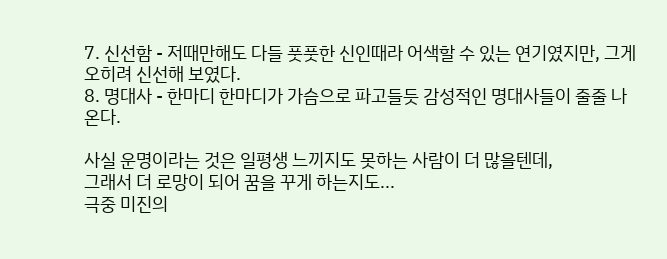7. 신선함 - 저때만해도 다들 풋풋한 신인때라 어색할 수 있는 연기였지만, 그게 오히려 신선해 보였다.
8. 명대사 - 한마디 한마디가 가슴으로 파고들듯 감성적인 명대사들이 줄줄 나온다.

사실 운명이라는 것은 일평생 느끼지도 못하는 사람이 더 많을텐데,
그래서 더 로망이 되어 꿈을 꾸게 하는지도...
극중 미진의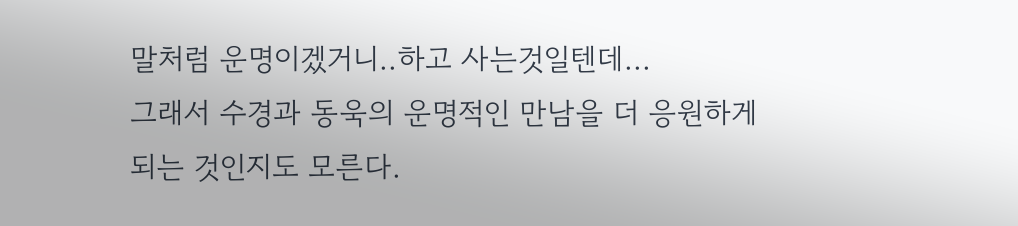말처럼 운명이겠거니..하고 사는것일텐데...
그래서 수경과 동욱의 운명적인 만남을 더 응원하게 되는 것인지도 모른다.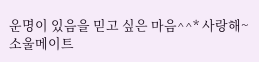운명이 있음을 믿고 싶은 마음^^* 사랑해~소울메이트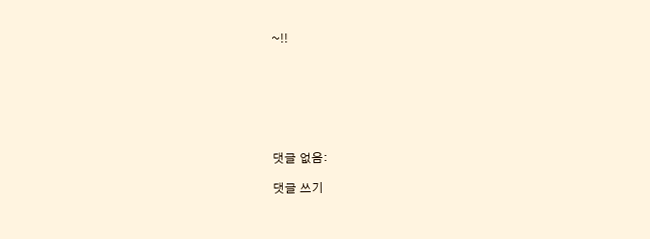~!!







댓글 없음:

댓글 쓰기